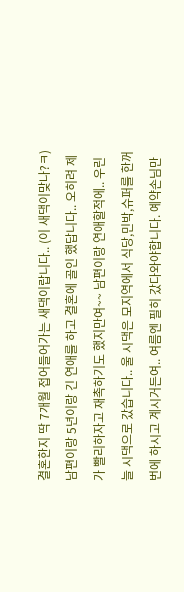결혼한지 딱 7개월 접어들어가는 새댁이랍니다.. (이 새댁이맞나?ㅋ) 남편이랑 5년이랑 긴 연애를 하고 결혼에 골인 했답니다.. 오히려 제가 빨리하자고 재촉하기도 했지만여~~ 남편이랑 연애할적에.. 우린 늘 시댁으로 갔습니다.. 울 시댁은 모지역에서 식당,민박,슈퍼를 한꺼번에 하시고 계시거든여.. 여름엔 필히 갔다와야합니다. 예약손님만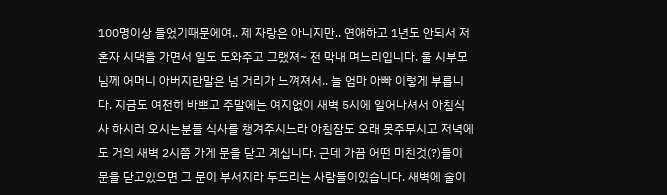100명이상 들었기때문에여.. 제 자랑은 아니지만.. 연애하고 1년도 안되서 저 혼자 시댁을 가면서 일도 도와주고 그랬져~ 전 막내 며느리입니다. 울 시부모님께 어머니 아버지란말은 넘 거리가 느껴져서.. 늘 엄마 아빠 이렇게 부릅니다. 지금도 여전히 바쁘고 주말에는 여지없이 새벽 5시에 일어나셔서 아침식사 하시러 오시는분들 식사를 챙겨주시느라 아침잠도 오래 못주무시고 저녁에도 거의 새벽 2시쯤 가게 문을 닫고 계십니다. 근데 가끔 어떤 미친것(?)들이 문을 닫고있으면 그 문이 부서지라 두드리는 사람들이있습니다. 새벽에 술이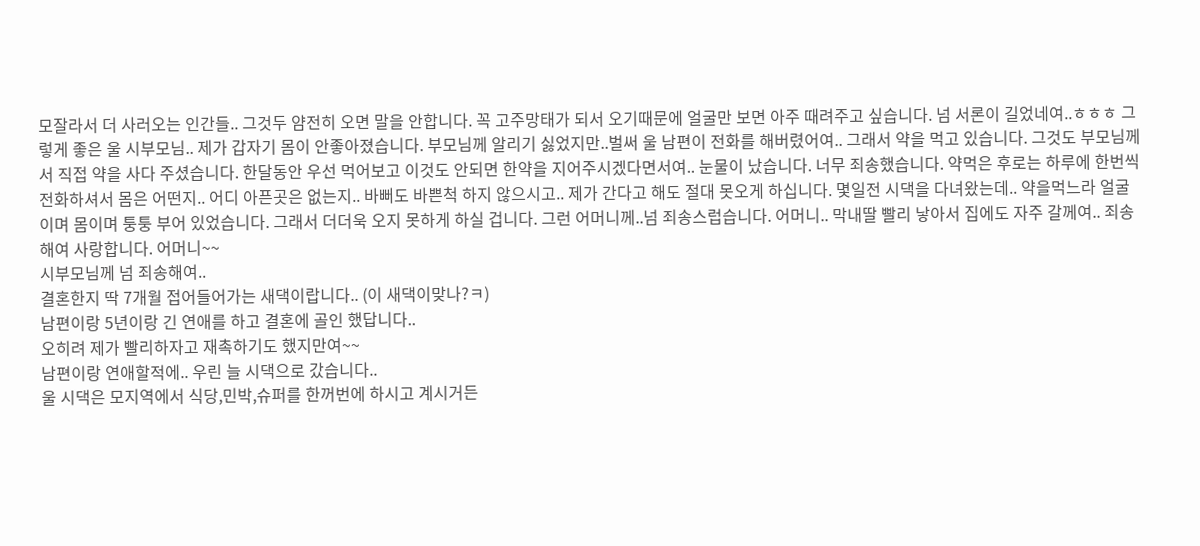모잘라서 더 사러오는 인간들.. 그것두 얌전히 오면 말을 안합니다. 꼭 고주망태가 되서 오기때문에 얼굴만 보면 아주 때려주고 싶습니다. 넘 서론이 길었네여..ㅎㅎㅎ 그렇게 좋은 울 시부모님.. 제가 갑자기 몸이 안좋아졌습니다. 부모님께 알리기 싫었지만..벌써 울 남편이 전화를 해버렸어여.. 그래서 약을 먹고 있습니다. 그것도 부모님께서 직접 약을 사다 주셨습니다. 한달동안 우선 먹어보고 이것도 안되면 한약을 지어주시겠다면서여.. 눈물이 났습니다. 너무 죄송했습니다. 약먹은 후로는 하루에 한번씩 전화하셔서 몸은 어떤지.. 어디 아픈곳은 없는지.. 바뻐도 바쁜척 하지 않으시고.. 제가 간다고 해도 절대 못오게 하십니다. 몇일전 시댁을 다녀왔는데.. 약을먹느라 얼굴이며 몸이며 퉁퉁 부어 있었습니다. 그래서 더더욱 오지 못하게 하실 겁니다. 그런 어머니께..넘 죄송스럽습니다. 어머니.. 막내딸 빨리 낳아서 집에도 자주 갈께여.. 죄송해여 사랑합니다. 어머니~~
시부모님께 넘 죄송해여..
결혼한지 딱 7개월 접어들어가는 새댁이랍니다.. (이 새댁이맞나?ㅋ)
남편이랑 5년이랑 긴 연애를 하고 결혼에 골인 했답니다..
오히려 제가 빨리하자고 재촉하기도 했지만여~~
남편이랑 연애할적에.. 우린 늘 시댁으로 갔습니다..
울 시댁은 모지역에서 식당,민박,슈퍼를 한꺼번에 하시고 계시거든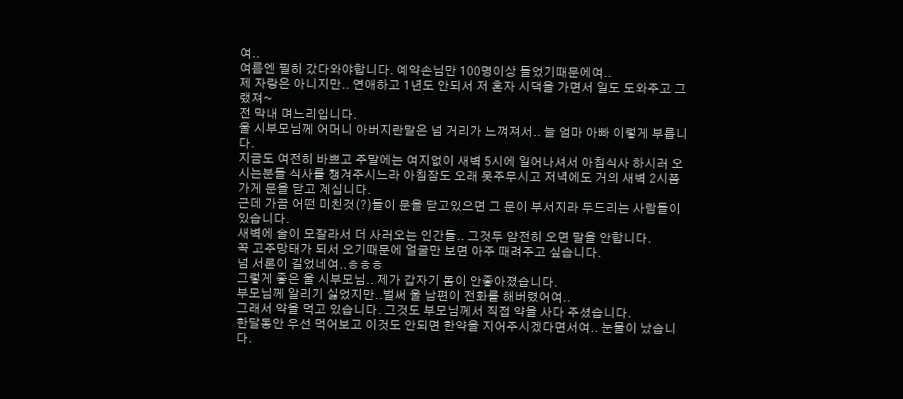여..
여름엔 필히 갔다와야합니다. 예약손님만 100명이상 들었기때문에여..
제 자랑은 아니지만.. 연애하고 1년도 안되서 저 혼자 시댁을 가면서 일도 도와주고 그랬져~
전 막내 며느리입니다.
울 시부모님께 어머니 아버지란말은 넘 거리가 느껴져서.. 늘 엄마 아빠 이렇게 부릅니다.
지금도 여전히 바쁘고 주말에는 여지없이 새벽 5시에 일어나셔서 아침식사 하시러 오시는분들 식사를 챙겨주시느라 아침잠도 오래 못주무시고 저녁에도 거의 새벽 2시쯤 가게 문을 닫고 계십니다.
근데 가끔 어떤 미친것(?)들이 문을 닫고있으면 그 문이 부서지라 두드리는 사람들이있습니다.
새벽에 술이 모잘라서 더 사러오는 인간들.. 그것두 얌전히 오면 말을 안합니다.
꼭 고주망태가 되서 오기때문에 얼굴만 보면 아주 때려주고 싶습니다.
넘 서론이 길었네여..ㅎㅎㅎ
그렇게 좋은 울 시부모님.. 제가 갑자기 몸이 안좋아졌습니다.
부모님께 알리기 싫었지만..벌써 울 남편이 전화를 해버렸어여..
그래서 약을 먹고 있습니다. 그것도 부모님께서 직접 약을 사다 주셨습니다.
한달동안 우선 먹어보고 이것도 안되면 한약을 지어주시겠다면서여.. 눈물이 났습니다.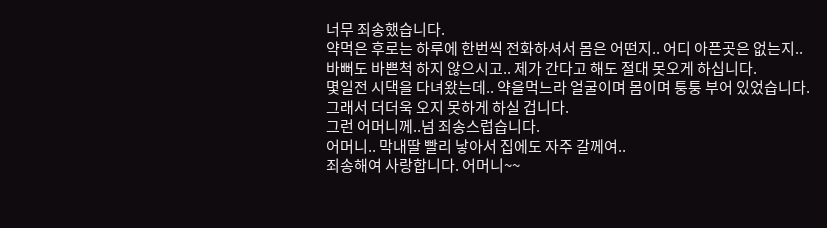너무 죄송했습니다.
약먹은 후로는 하루에 한번씩 전화하셔서 몸은 어떤지.. 어디 아픈곳은 없는지..
바뻐도 바쁜척 하지 않으시고.. 제가 간다고 해도 절대 못오게 하십니다.
몇일전 시댁을 다녀왔는데.. 약을먹느라 얼굴이며 몸이며 퉁퉁 부어 있었습니다.
그래서 더더욱 오지 못하게 하실 겁니다.
그런 어머니께..넘 죄송스럽습니다.
어머니.. 막내딸 빨리 낳아서 집에도 자주 갈께여..
죄송해여 사랑합니다. 어머니~~